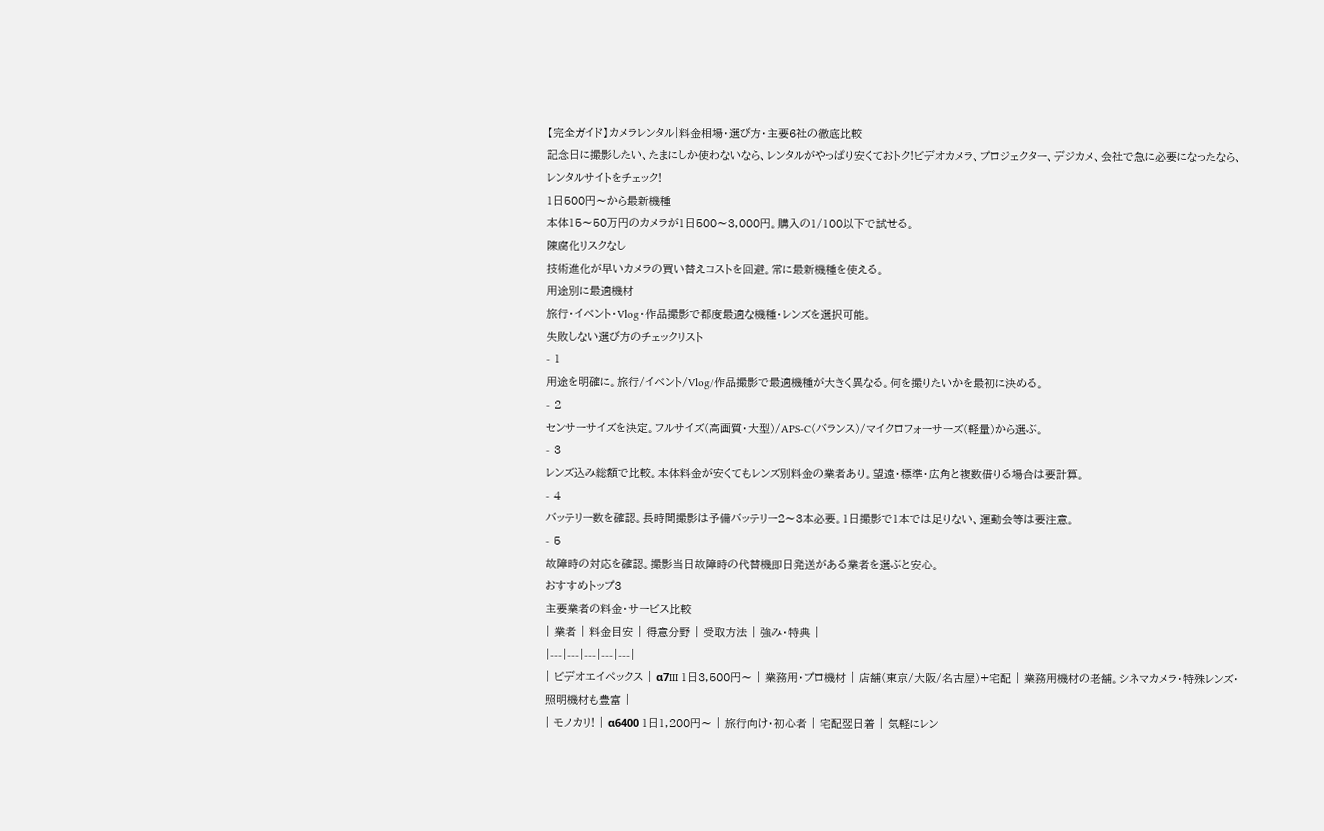【完全ガイド】カメラレンタル|料金相場・選び方・主要6社の徹底比較
記念日に撮影したい、たまにしか使わないなら、レンタルがやっぱり安くておトク!ビデオカメラ、プロジェクター、デジカメ、会社で急に必要になったなら、レンタルサイトをチェック!
1日500円〜から最新機種
本体15〜50万円のカメラが1日500〜3,000円。購入の1/100以下で試せる。
陳腐化リスクなし
技術進化が早いカメラの買い替えコストを回避。常に最新機種を使える。
用途別に最適機材
旅行・イベント・Vlog・作品撮影で都度最適な機種・レンズを選択可能。
失敗しない選び方のチェックリスト
- 1
用途を明確に。旅行/イベント/Vlog/作品撮影で最適機種が大きく異なる。何を撮りたいかを最初に決める。
- 2
センサーサイズを決定。フルサイズ(高画質・大型)/APS-C(バランス)/マイクロフォーサーズ(軽量)から選ぶ。
- 3
レンズ込み総額で比較。本体料金が安くてもレンズ別料金の業者あり。望遠・標準・広角と複数借りる場合は要計算。
- 4
バッテリー数を確認。長時間撮影は予備バッテリー2〜3本必要。1日撮影で1本では足りない、運動会等は要注意。
- 5
故障時の対応を確認。撮影当日故障時の代替機即日発送がある業者を選ぶと安心。
おすすめトップ3
主要業者の料金・サービス比較
| 業者 | 料金目安 | 得意分野 | 受取方法 | 強み・特典 |
|---|---|---|---|---|
| ビデオエイペックス | α7III 1日3,500円〜 | 業務用・プロ機材 | 店舗(東京/大阪/名古屋)+宅配 | 業務用機材の老舗。シネマカメラ・特殊レンズ・照明機材も豊富 |
| モノカリ! | α6400 1日1,200円〜 | 旅行向け・初心者 | 宅配翌日着 | 気軽にレン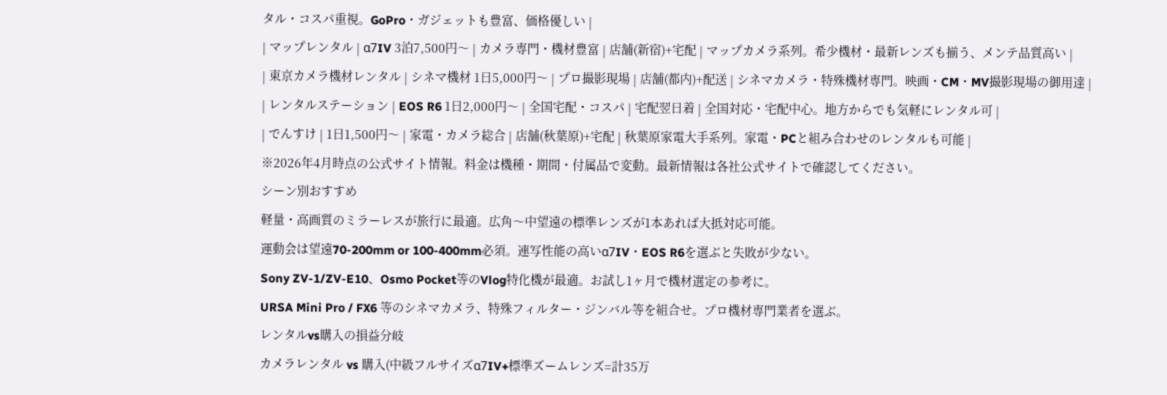タル・コスパ重視。GoPro・ガジェットも豊富、価格優しい |
| マップレンタル | α7IV 3泊7,500円〜 | カメラ専門・機材豊富 | 店舗(新宿)+宅配 | マップカメラ系列。希少機材・最新レンズも揃う、メンテ品質高い |
| 東京カメラ機材レンタル | シネマ機材 1日5,000円〜 | プロ撮影現場 | 店舗(都内)+配送 | シネマカメラ・特殊機材専門。映画・CM・MV撮影現場の御用達 |
| レンタルステーション | EOS R6 1日2,000円〜 | 全国宅配・コスパ | 宅配翌日着 | 全国対応・宅配中心。地方からでも気軽にレンタル可 |
| でんすけ | 1日1,500円〜 | 家電・カメラ総合 | 店舗(秋葉原)+宅配 | 秋葉原家電大手系列。家電・PCと組み合わせのレンタルも可能 |
※2026年4月時点の公式サイト情報。料金は機種・期間・付属品で変動。最新情報は各社公式サイトで確認してください。
シーン別おすすめ
軽量・高画質のミラーレスが旅行に最適。広角〜中望遠の標準レンズが1本あれば大抵対応可能。
運動会は望遠70-200mm or 100-400mm必須。連写性能の高いα7IV・EOS R6を選ぶと失敗が少ない。
Sony ZV-1/ZV-E10、Osmo Pocket等のVlog特化機が最適。お試し1ヶ月で機材選定の参考に。
URSA Mini Pro / FX6 等のシネマカメラ、特殊フィルター・ジンバル等を組合せ。プロ機材専門業者を選ぶ。
レンタルvs購入の損益分岐
カメラレンタル vs 購入(中級フルサイズα7IV+標準ズームレンズ=計35万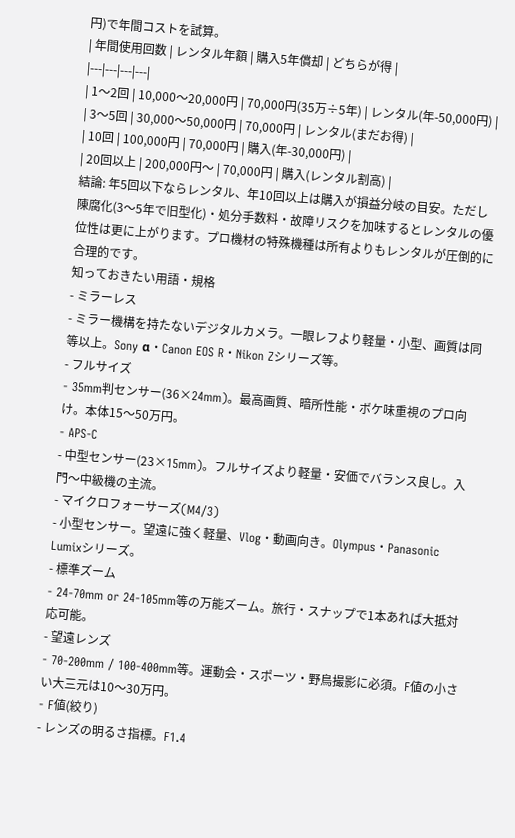円)で年間コストを試算。
| 年間使用回数 | レンタル年額 | 購入5年償却 | どちらが得 |
|---|---|---|---|
| 1〜2回 | 10,000〜20,000円 | 70,000円(35万÷5年) | レンタル(年-50,000円) |
| 3〜5回 | 30,000〜50,000円 | 70,000円 | レンタル(まだお得) |
| 10回 | 100,000円 | 70,000円 | 購入(年-30,000円) |
| 20回以上 | 200,000円〜 | 70,000円 | 購入(レンタル割高) |
結論: 年5回以下ならレンタル、年10回以上は購入が損益分岐の目安。ただし陳腐化(3〜5年で旧型化)・処分手数料・故障リスクを加味するとレンタルの優位性は更に上がります。プロ機材の特殊機種は所有よりもレンタルが圧倒的に合理的です。
知っておきたい用語・規格
- ミラーレス
- ミラー機構を持たないデジタルカメラ。一眼レフより軽量・小型、画質は同等以上。Sony α・Canon EOS R・Nikon Zシリーズ等。
- フルサイズ
- 35mm判センサー(36×24mm)。最高画質、暗所性能・ボケ味重視のプロ向け。本体15〜50万円。
- APS-C
- 中型センサー(23×15mm)。フルサイズより軽量・安価でバランス良し。入門〜中級機の主流。
- マイクロフォーサーズ(M4/3)
- 小型センサー。望遠に強く軽量、Vlog・動画向き。Olympus・Panasonic Lumixシリーズ。
- 標準ズーム
- 24-70mm or 24-105mm等の万能ズーム。旅行・スナップで1本あれば大抵対応可能。
- 望遠レンズ
- 70-200mm / 100-400mm等。運動会・スポーツ・野鳥撮影に必須。F値の小さい大三元は10〜30万円。
- F値(絞り)
- レンズの明るさ指標。F1.4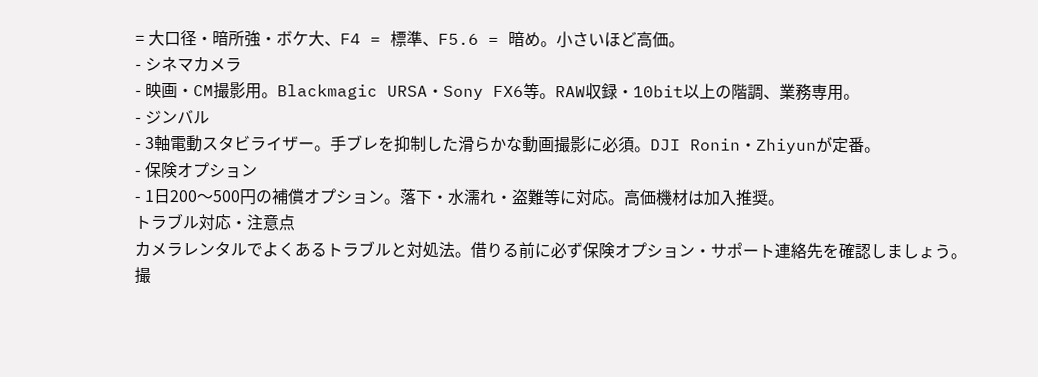= 大口径・暗所強・ボケ大、F4 = 標準、F5.6 = 暗め。小さいほど高価。
- シネマカメラ
- 映画・CM撮影用。Blackmagic URSA・Sony FX6等。RAW収録・10bit以上の階調、業務専用。
- ジンバル
- 3軸電動スタビライザー。手ブレを抑制した滑らかな動画撮影に必須。DJI Ronin・Zhiyunが定番。
- 保険オプション
- 1日200〜500円の補償オプション。落下・水濡れ・盗難等に対応。高価機材は加入推奨。
トラブル対応・注意点
カメラレンタルでよくあるトラブルと対処法。借りる前に必ず保険オプション・サポート連絡先を確認しましょう。
撮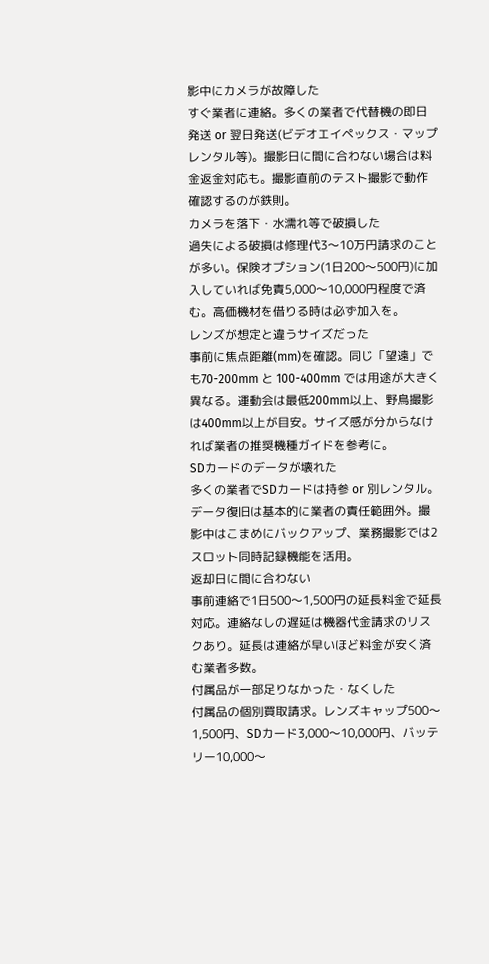影中にカメラが故障した
すぐ業者に連絡。多くの業者で代替機の即日発送 or 翌日発送(ビデオエイペックス・マップレンタル等)。撮影日に間に合わない場合は料金返金対応も。撮影直前のテスト撮影で動作確認するのが鉄則。
カメラを落下・水濡れ等で破損した
過失による破損は修理代3〜10万円請求のことが多い。保険オプション(1日200〜500円)に加入していれば免責5,000〜10,000円程度で済む。高価機材を借りる時は必ず加入を。
レンズが想定と違うサイズだった
事前に焦点距離(mm)を確認。同じ「望遠」でも70-200mm と 100-400mm では用途が大きく異なる。運動会は最低200mm以上、野鳥撮影は400mm以上が目安。サイズ感が分からなければ業者の推奨機種ガイドを参考に。
SDカードのデータが壊れた
多くの業者でSDカードは持参 or 別レンタル。データ復旧は基本的に業者の責任範囲外。撮影中はこまめにバックアップ、業務撮影では2スロット同時記録機能を活用。
返却日に間に合わない
事前連絡で1日500〜1,500円の延長料金で延長対応。連絡なしの遅延は機器代金請求のリスクあり。延長は連絡が早いほど料金が安く済む業者多数。
付属品が一部足りなかった・なくした
付属品の個別買取請求。レンズキャップ500〜1,500円、SDカード3,000〜10,000円、バッテリー10,000〜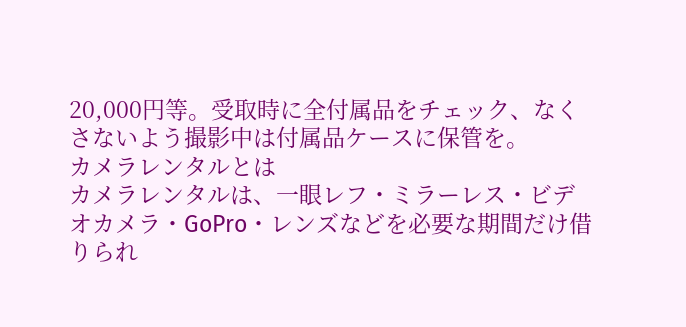20,000円等。受取時に全付属品をチェック、なくさないよう撮影中は付属品ケースに保管を。
カメラレンタルとは
カメラレンタルは、一眼レフ・ミラーレス・ビデオカメラ・GoPro・レンズなどを必要な期間だけ借りられ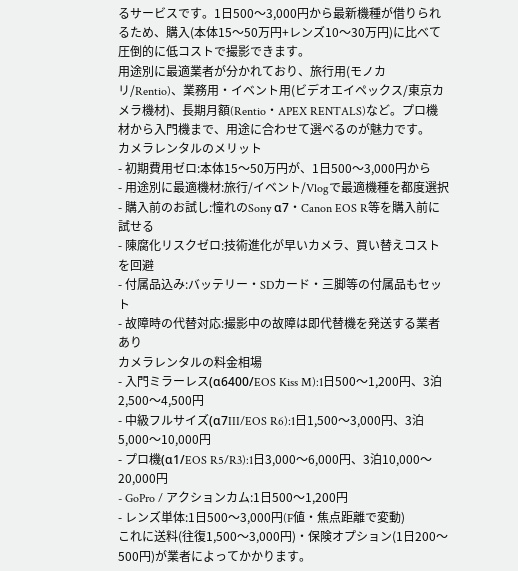るサービスです。1日500〜3,000円から最新機種が借りられるため、購入(本体15〜50万円+レンズ10〜30万円)に比べて圧倒的に低コストで撮影できます。
用途別に最適業者が分かれており、旅行用(モノカリ/Rentio)、業務用・イベント用(ビデオエイペックス/東京カメラ機材)、長期月額(Rentio・APEX RENTALS)など。プロ機材から入門機まで、用途に合わせて選べるのが魅力です。
カメラレンタルのメリット
- 初期費用ゼロ:本体15〜50万円が、1日500〜3,000円から
- 用途別に最適機材:旅行/イベント/Vlogで最適機種を都度選択
- 購入前のお試し:憧れのSony α7・Canon EOS R等を購入前に試せる
- 陳腐化リスクゼロ:技術進化が早いカメラ、買い替えコストを回避
- 付属品込み:バッテリー・SDカード・三脚等の付属品もセット
- 故障時の代替対応:撮影中の故障は即代替機を発送する業者あり
カメラレンタルの料金相場
- 入門ミラーレス(α6400/EOS Kiss M):1日500〜1,200円、3泊2,500〜4,500円
- 中級フルサイズ(α7III/EOS R6):1日1,500〜3,000円、3泊5,000〜10,000円
- プロ機(α1/EOS R5/R3):1日3,000〜6,000円、3泊10,000〜20,000円
- GoPro / アクションカム:1日500〜1,200円
- レンズ単体:1日500〜3,000円(F値・焦点距離で変動)
これに送料(往復1,500〜3,000円)・保険オプション(1日200〜500円)が業者によってかかります。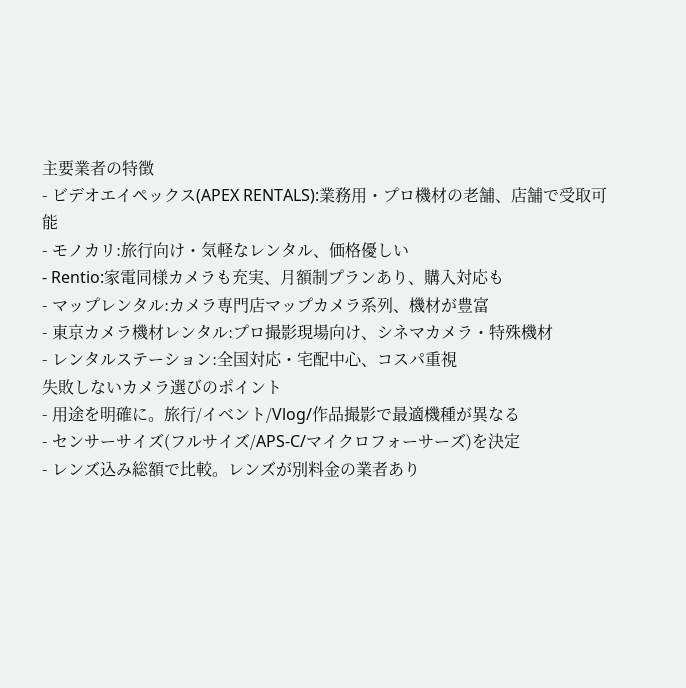主要業者の特徴
- ビデオエイペックス(APEX RENTALS):業務用・プロ機材の老舗、店舗で受取可能
- モノカリ:旅行向け・気軽なレンタル、価格優しい
- Rentio:家電同様カメラも充実、月額制プランあり、購入対応も
- マップレンタル:カメラ専門店マップカメラ系列、機材が豊富
- 東京カメラ機材レンタル:プロ撮影現場向け、シネマカメラ・特殊機材
- レンタルステーション:全国対応・宅配中心、コスパ重視
失敗しないカメラ選びのポイント
- 用途を明確に。旅行/イベント/Vlog/作品撮影で最適機種が異なる
- センサーサイズ(フルサイズ/APS-C/マイクロフォーサーズ)を決定
- レンズ込み総額で比較。レンズが別料金の業者あり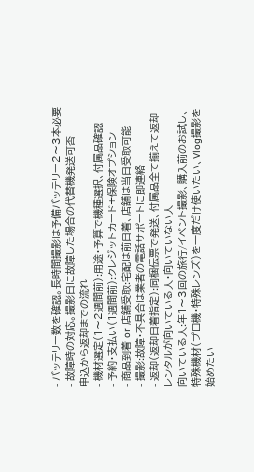- バッテリー数を確認。長時間撮影は予備バッテリー2〜3本必要
- 故障時の対応。撮影日に故障した場合の代替機発送可否
申込から返却までの流れ
- 機材選定(1〜2週間前):用途・予算で機種選択、付属品確認
- 予約・支払い(1週間前):クレジットカード+保険オプション
- 商品到着 or 店舗受取:宅配は前日着、店舗は当日受取可能
- 撮影:故障・不具合は業者の電話サポートに即連絡
- 返却(返却日着指定):同梱伝票で発送、付属品全て揃えて返却
レンタルが向いている人・向いていない人
向いている人:年1〜3回の旅行/イベント撮影、購入前のお試し、特殊機材(プロ機・特殊レンズ)を一度だけ使いたい、Vlog撮影を始めたい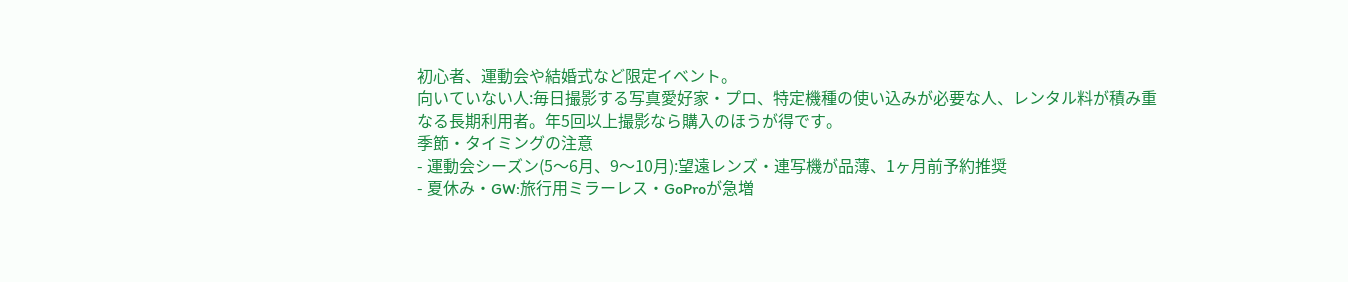初心者、運動会や結婚式など限定イベント。
向いていない人:毎日撮影する写真愛好家・プロ、特定機種の使い込みが必要な人、レンタル料が積み重なる長期利用者。年5回以上撮影なら購入のほうが得です。
季節・タイミングの注意
- 運動会シーズン(5〜6月、9〜10月):望遠レンズ・連写機が品薄、1ヶ月前予約推奨
- 夏休み・GW:旅行用ミラーレス・GoProが急増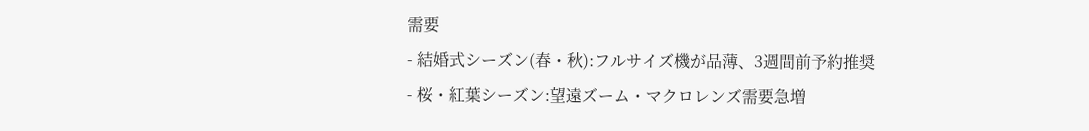需要
- 結婚式シーズン(春・秋):フルサイズ機が品薄、3週間前予約推奨
- 桜・紅葉シーズン:望遠ズーム・マクロレンズ需要急増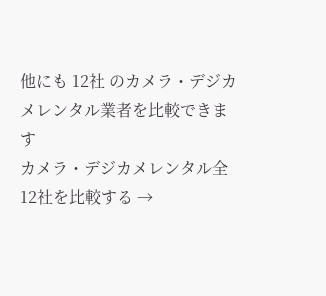他にも 12社 のカメラ・デジカメレンタル業者を比較できます
カメラ・デジカメレンタル全12社を比較する →